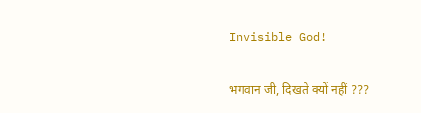Invisible God!

भगवान जी, दिखते क्यों नहीं ???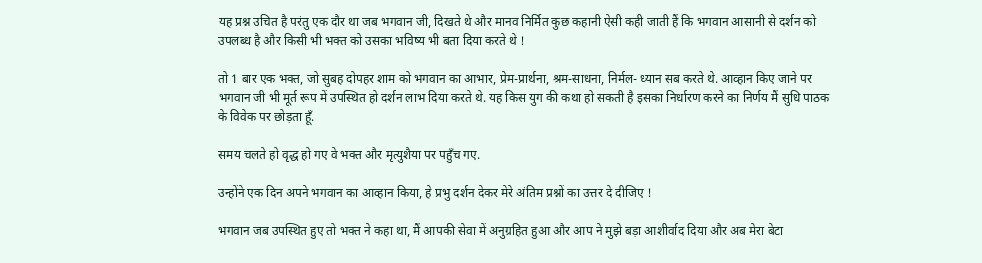यह प्रश्न उचित है परंतु एक दौर था जब भगवान जी, दिखते थे और मानव निर्मित कुछ कहानी ऐसी कही जाती हैं कि भगवान आसानी से दर्शन को उपलब्ध है और किसी भी भक्त को उसका भविष्य भी बता दिया करते थे !

तो 1 बार एक भक्त, जो सुबह दोपहर शाम को भगवान का आभार, प्रेम-प्रार्थना, श्रम-साधना, निर्मल- ध्यान सब करते थे. आव्हान किए जाने पर भगवान जी भी मूर्त रूप में उपस्थित हो दर्शन लाभ दिया करते थे. यह किस युग की कथा हो सकती है इसका निर्धारण करने का निर्णय मैं सुधि पाठक के विवेक पर छोड़ता हूँ.

समय चलते हो वृद्ध हो गए वे भक्त और मृत्युशैया पर पहुँच गए.

उन्होंने एक दिन अपने भगवान का आव्हान किया, हे प्रभु दर्शन देकर मेरे अंतिम प्रश्नों का उत्तर दे दीजिए !

भगवान जब उपस्थित हुए तो भक्त ने कहा था, मैं आपकी सेवा में अनुग्रहित हुआ और आप ने मुझे बड़ा आशीर्वाद दिया और अब मेरा बेटा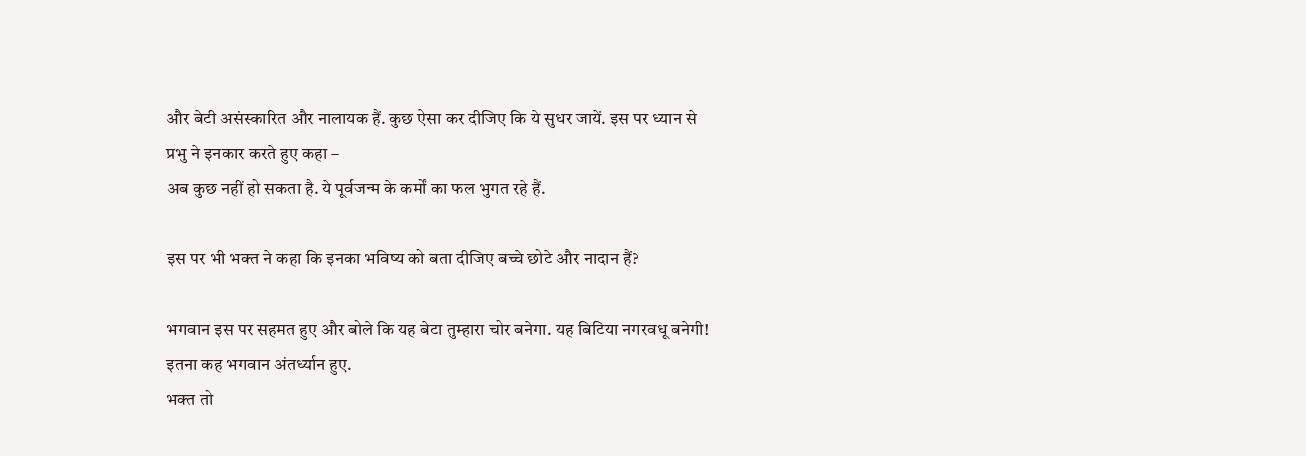और बेटी असंस्कारित और नालायक हैं. कुछ ऐसा कर दीजिए कि ये सुधर जायें. इस पर ध्यान से प्रभु ने इनकार करते हुए कहा –
अब कुछ नहीं हो सकता है. ये पूर्वजन्म के कर्मों का फल भुगत रहे हैं.

इस पर भी भक्त ने कहा कि इनका भविष्य को बता दीजिए बच्चे छोटे और नादान हैं?

भगवान इस पर सहमत हुए और बोले कि यह बेटा तुम्हारा चोर बनेगा. यह बिटिया नगरवधू बनेगी!
इतना कह भगवान अंतर्ध्यान हुए.
भक्त तो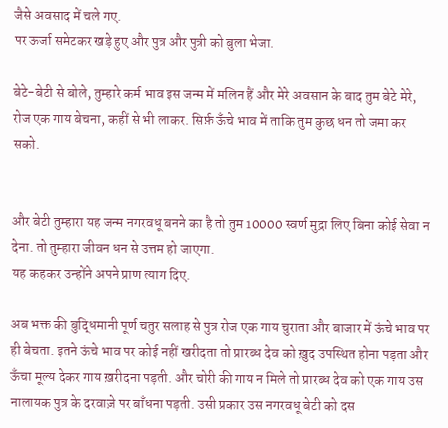जैसे अवसाद में चले गए.
पर ऊर्जा समेटकर खड़े हुए और पुत्र और पुत्री को बुला भेजा.

बेटे-बेटी से बोले, तुम्हारे कर्म भाव इस जन्म में मलिन हैं और मेरे अवसान के बाद तुम बेटे मेरे, रोज एक गाय बेचना, कहीं से भी लाकर. सिर्फ़ ऊँचे भाव में ताकि तुम कुछ धन तो जमा कर सको.


और बेटी तुम्हारा यह जन्म नगरवधू बनने का है तो तुम 10000 स्वर्ण मुद्रा लिए बिना कोई सेवा न देना. तो तुम्हारा जीवन धन से उत्तम हो जाएगा.
यह कहकर उन्होंने अपने प्राण त्याग दिए.

अब भक्त की बुद्धिमानी पूर्ण चतुर सलाह से पुत्र रोज एक गाय चुराता और बाजार में ऊंचे भाव पर ही बेचता. इतने ऊंचे भाव पर कोई नहीं खरीदता तो प्रारब्ध देव को ख़ुद उपस्थित होना पड़ता और ऊँचा मूल्य देकर गाय ख़रीदना पड़ती. और चोरी की गाय न मिले तो प्रारब्ध देव को एक गाय उस नालायक पुत्र के दरवाज़े पर बाँधना पड़ती. उसी प्रकार उस नगरवधू बेटी को दस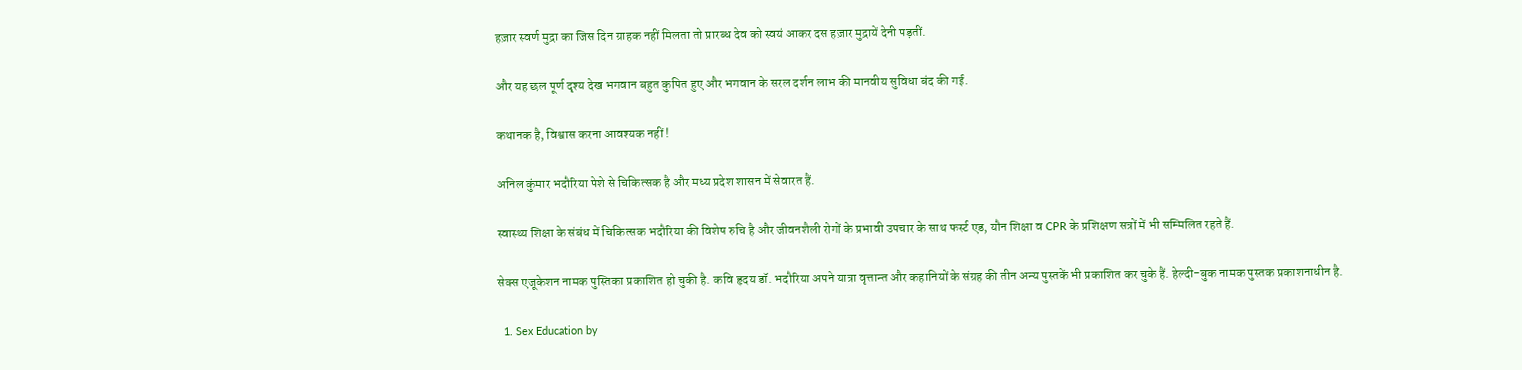हज़ार स्वर्ण मुद्रा का जिस दिन ग्राहक नहीं मिलता तो प्रारब्ध देव को स्वयं आकर दस हज़ार मुद्रायें देनी पड़तीं.

और यह छल पूर्ण दृश्य देख भगवान बहुत कुपित हुए और भगवान के सरल दर्शन लाभ की मानवीय सुविधा बंद की गई.

कथानक है, विश्वास करना आवश्यक नहीं !

अनिल कुंमार भदौरिया पेशे से चिकित्सक है और मध्य प्रदेश शासन में सेवारत हैं.

स्वास्थ्य शिक्षा के संबंध में चिकित्सक भदौरिया की विशेष रुचि है और जीवनशैली रोगों के प्रभावी उपचार के साथ फर्स्ट एड, यौन शिक्षा व CPR के प्रशिक्षण सत्रों में भी सम्मिलित रहते हैं.

सेक्स एजूकेशन नामक पुस्तिका प्रकाशित हो चुकी है. कवि हृदय डॉ. भदौरिया अपने यात्रा वृत्तान्त और कहानियों के संग्रह की तीन अन्य पुस्तकें भी प्रकाशित कर चुके हैं. हेल्दी-बुक नामक पुस्तक प्रकाशनाधीन है.

  1. Sex Education by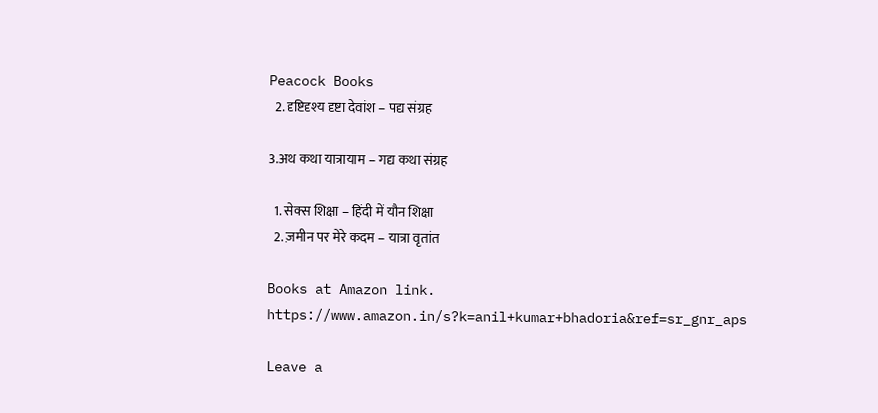Peacock Books
  2. दृष्टिदृश्य दृष्टा देवांश – पद्य संग्रह

3.अथ कथा यात्रायाम – गद्य कथा संग्रह

  1. सेक्स शिक्षा – हिंदी में यौन शिक्षा
  2. ज़मीन पर मेरे कदम – यात्रा वृतांत

Books at Amazon link.
https://www.amazon.in/s?k=anil+kumar+bhadoria&ref=sr_gnr_aps

Leave a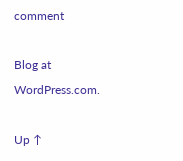comment

Blog at WordPress.com.

Up ↑